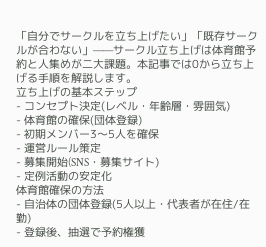「自分でサークルを立ち上げたい」「既存サークルが合わない」——サークル立ち上げは体育館予約と人集めが二大課題。本記事では0から立ち上げる手順を解説します。
立ち上げの基本ステップ
- コンセプト決定(レベル・年齢層・雰囲気)
- 体育館の確保(団体登録)
- 初期メンバー3〜5人を確保
- 運営ルール策定
- 募集開始(SNS・募集サイト)
- 定例活動の安定化
体育館確保の方法
- 自治体の団体登録(5人以上・代表者が在住/在勤)
- 登録後、抽選で予約権獲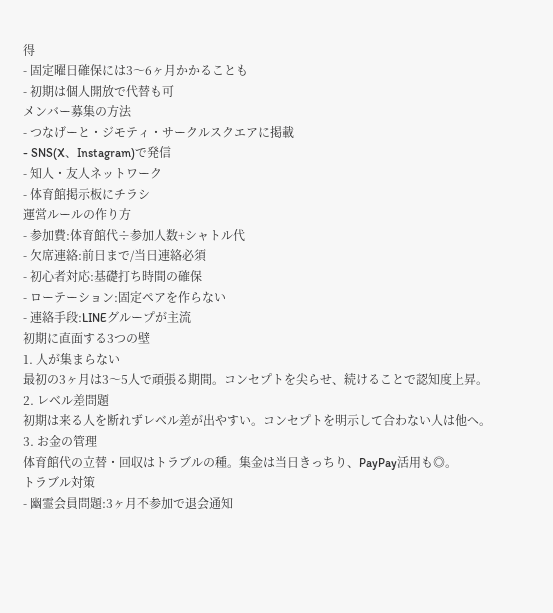得
- 固定曜日確保には3〜6ヶ月かかることも
- 初期は個人開放で代替も可
メンバー募集の方法
- つなげーと・ジモティ・サークルスクエアに掲載
- SNS(X、Instagram)で発信
- 知人・友人ネットワーク
- 体育館掲示板にチラシ
運営ルールの作り方
- 参加費:体育館代÷参加人数+シャトル代
- 欠席連絡:前日まで/当日連絡必須
- 初心者対応:基礎打ち時間の確保
- ローテーション:固定ペアを作らない
- 連絡手段:LINEグループが主流
初期に直面する3つの壁
1. 人が集まらない
最初の3ヶ月は3〜5人で頑張る期間。コンセプトを尖らせ、続けることで認知度上昇。
2. レベル差問題
初期は来る人を断れずレベル差が出やすい。コンセプトを明示して合わない人は他へ。
3. お金の管理
体育館代の立替・回収はトラブルの種。集金は当日きっちり、PayPay活用も◎。
トラブル対策
- 幽霊会員問題:3ヶ月不参加で退会通知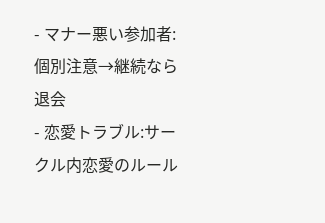- マナー悪い参加者:個別注意→継続なら退会
- 恋愛トラブル:サークル内恋愛のルール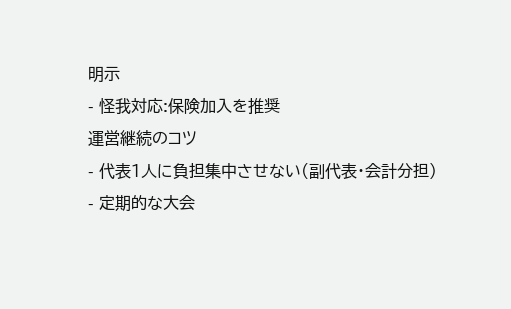明示
- 怪我対応:保険加入を推奨
運営継続のコツ
- 代表1人に負担集中させない(副代表・会計分担)
- 定期的な大会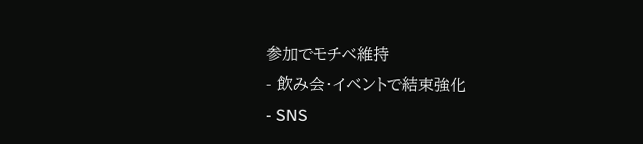参加でモチベ維持
- 飲み会・イベントで結束強化
- SNS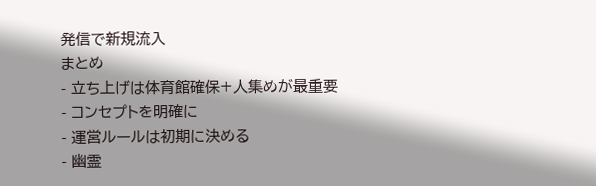発信で新規流入
まとめ
- 立ち上げは体育館確保+人集めが最重要
- コンセプトを明確に
- 運営ルールは初期に決める
- 幽霊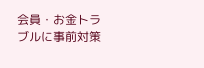会員・お金トラブルに事前対策